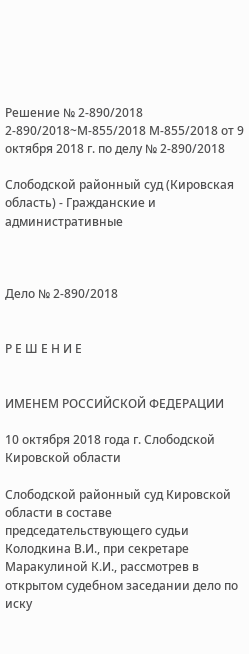Решение № 2-890/2018 2-890/2018~М-855/2018 М-855/2018 от 9 октября 2018 г. по делу № 2-890/2018

Слободской районный суд (Кировская область) - Гражданские и административные



Дело № 2-890/2018


Р Е Ш Е Н И Е


ИМЕНЕМ РОССИЙСКОЙ ФЕДЕРАЦИИ

10 октября 2018 года г. Слободской Кировской области

Слободской районный суд Кировской области в составе председательствующего судьи Колодкина В.И., при секретаре Маракулиной К.И., рассмотрев в открытом судебном заседании дело по иску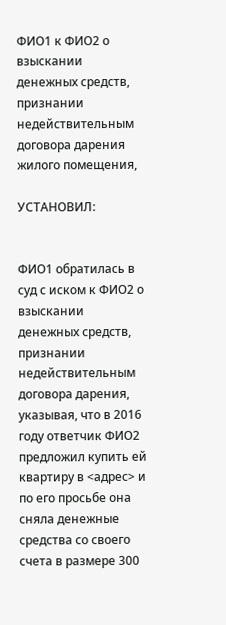ФИО1 к ФИО2 о взыскании денежных средств, признании недействительным договора дарения жилого помещения,

УСТАНОВИЛ:


ФИО1 обратилась в суд с иском к ФИО2 о взыскании денежных средств, признании недействительным договора дарения, указывая, что в 2016 году ответчик ФИО2 предложил купить ей квартиру в <адрес> и по его просьбе она сняла денежные средства со своего счета в размере 300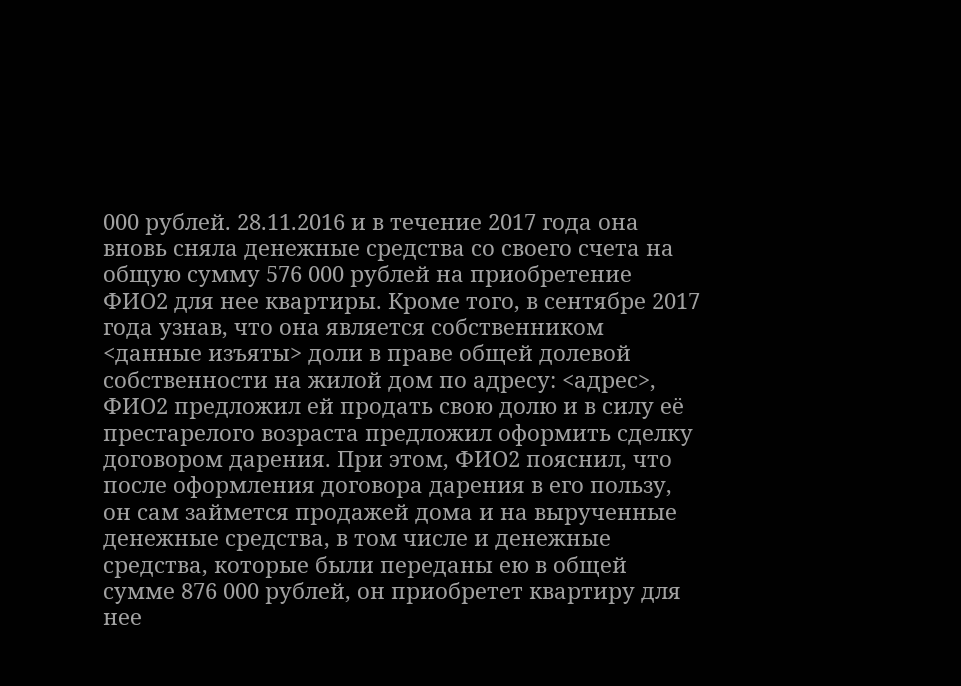000 рублей. 28.11.2016 и в течение 2017 года она вновь сняла денежные средства со своего счета на общую сумму 576 000 рублей на приобретение ФИО2 для нее квартиры. Кроме того, в сентябре 2017 года узнав, что она является собственником <данные изъяты> доли в праве общей долевой собственности на жилой дом по адресу: <адрес>, ФИО2 предложил ей продать свою долю и в силу её престарелого возраста предложил оформить сделку договором дарения. При этом, ФИО2 пояснил, что после оформления договора дарения в его пользу, он сам займется продажей дома и на вырученные денежные средства, в том числе и денежные средства, которые были переданы ею в общей сумме 876 000 рублей, он приобретет квартиру для нее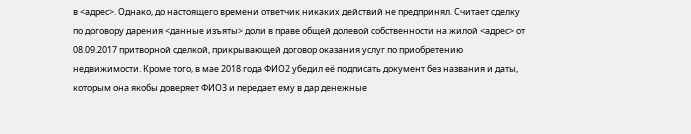в <адрес>. Однако, до настоящего времени ответчик никаких действий не предпринял. Считает сделку по договору дарения <данные изъяты> доли в праве общей долевой собственности на жилой <адрес> от 08.09.2017 притворной сделкой, прикрывающей договор оказания услуг по приобретению недвижимости. Кроме того, в мае 2018 года ФИО2 убедил её подписать документ без названия и даты, которым она якобы доверяет ФИО3 и передает ему в дар денежные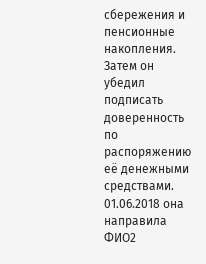сбережения и пенсионные накопления. Затем он убедил подписать доверенность по распоряжению её денежными средствами. 01.06.2018 она направила ФИО2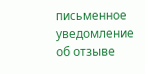письменное уведомление об отзыве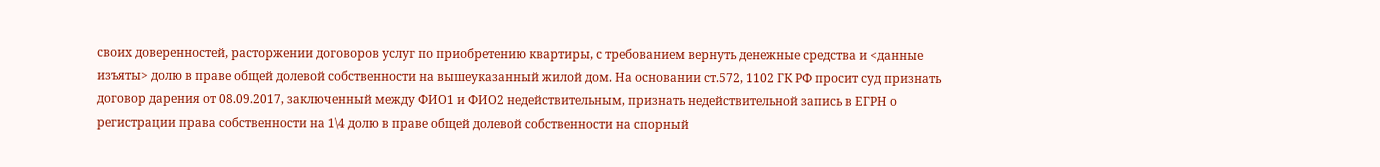своих доверенностей, расторжении договоров услуг по приобретению квартиры, с требованием вернуть денежные средства и <данные изъяты> долю в праве общей долевой собственности на вышеуказанный жилой дом. На основании ст.572, 1102 ГК РФ просит суд признать договор дарения от 08.09.2017, заключенный между ФИО1 и ФИО2 недействительным, признать недействительной запись в ЕГРН о регистрации права собственности на 1\4 долю в праве общей долевой собственности на спорный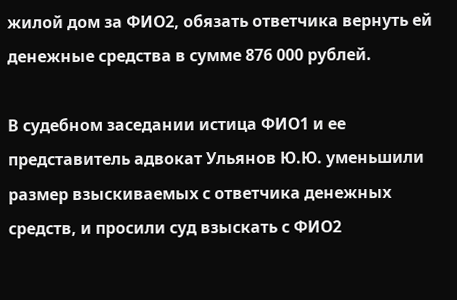жилой дом за ФИО2, обязать ответчика вернуть ей денежные средства в сумме 876 000 рублей.

В судебном заседании истица ФИО1 и ее представитель адвокат Ульянов Ю.Ю. уменьшили размер взыскиваемых с ответчика денежных средств, и просили суд взыскать с ФИО2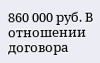860 000 руб. В отношении договора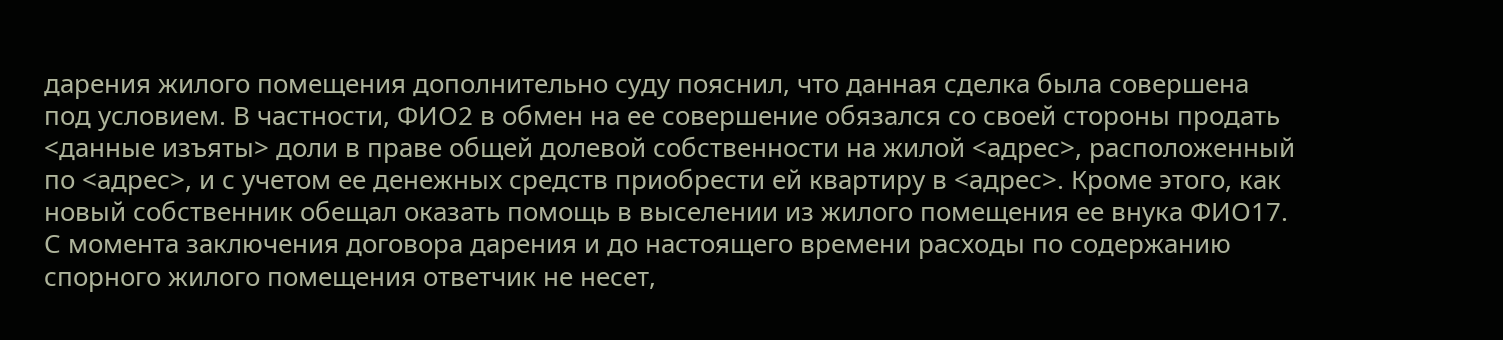дарения жилого помещения дополнительно суду пояснил, что данная сделка была совершена под условием. В частности, ФИО2 в обмен на ее совершение обязался со своей стороны продать <данные изъяты> доли в праве общей долевой собственности на жилой <адрес>, расположенный по <адрес>, и с учетом ее денежных средств приобрести ей квартиру в <адрес>. Кроме этого, как новый собственник обещал оказать помощь в выселении из жилого помещения ее внука ФИО17. С момента заключения договора дарения и до настоящего времени расходы по содержанию спорного жилого помещения ответчик не несет,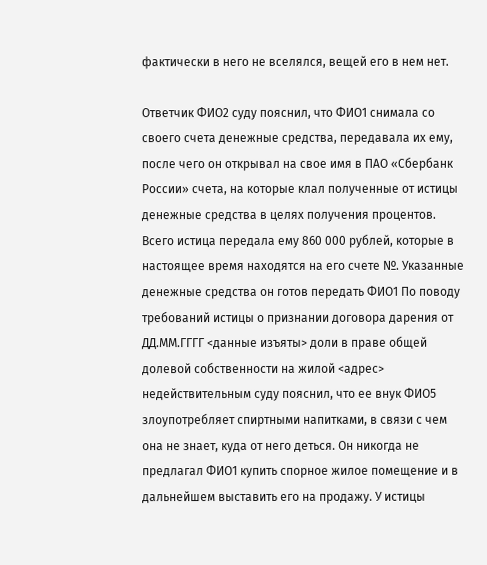фактически в него не вселялся, вещей его в нем нет.

Ответчик ФИО2 суду пояснил, что ФИО1 снимала со своего счета денежные средства, передавала их ему, после чего он открывал на свое имя в ПАО «Сбербанк России» счета, на которые клал полученные от истицы денежные средства в целях получения процентов. Всего истица передала ему 860 000 рублей, которые в настоящее время находятся на его счете №. Указанные денежные средства он готов передать ФИО1 По поводу требований истицы о признании договора дарения от ДД.ММ.ГГГГ <данные изъяты> доли в праве общей долевой собственности на жилой <адрес> недействительным суду пояснил, что ее внук ФИО5 злоупотребляет спиртными напитками, в связи с чем она не знает, куда от него деться. Он никогда не предлагал ФИО1 купить спорное жилое помещение и в дальнейшем выставить его на продажу. У истицы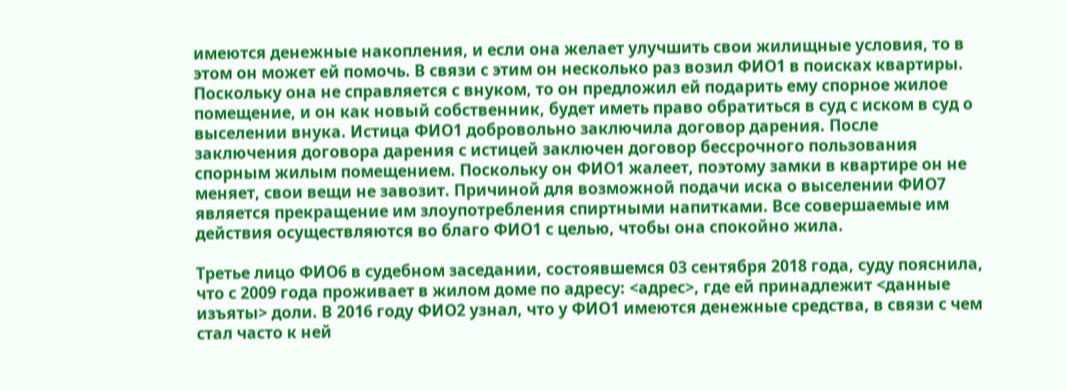имеются денежные накопления, и если она желает улучшить свои жилищные условия, то в этом он может ей помочь. В связи с этим он несколько раз возил ФИО1 в поисках квартиры. Поскольку она не справляется с внуком, то он предложил ей подарить ему спорное жилое помещение, и он как новый собственник, будет иметь право обратиться в суд с иском в суд о выселении внука. Истица ФИО1 добровольно заключила договор дарения. После заключения договора дарения с истицей заключен договор бессрочного пользования спорным жилым помещением. Поскольку он ФИО1 жалеет, поэтому замки в квартире он не меняет, свои вещи не завозит. Причиной для возможной подачи иска о выселении ФИО7 является прекращение им злоупотребления спиртными напитками. Все совершаемые им действия осуществляются во благо ФИО1 с целью, чтобы она спокойно жила.

Третье лицо ФИО6 в судебном заседании, состоявшемся 03 сентября 2018 года, суду пояснила, что с 2009 года проживает в жилом доме по адресу: <адрес>, где ей принадлежит <данные изъяты> доли. В 2016 году ФИО2 узнал, что у ФИО1 имеются денежные средства, в связи с чем стал часто к ней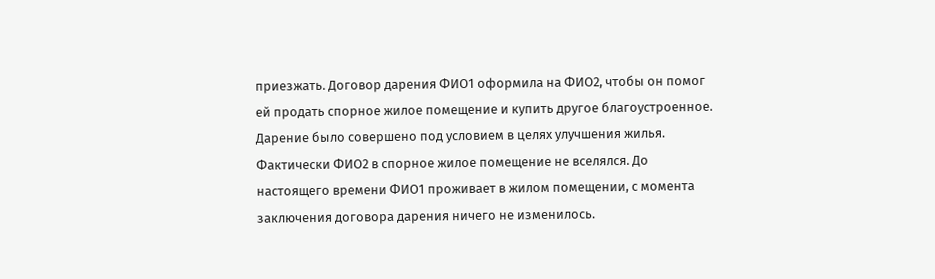приезжать. Договор дарения ФИО1 оформила на ФИО2, чтобы он помог ей продать спорное жилое помещение и купить другое благоустроенное. Дарение было совершено под условием в целях улучшения жилья. Фактически ФИО2 в спорное жилое помещение не вселялся. До настоящего времени ФИО1 проживает в жилом помещении, с момента заключения договора дарения ничего не изменилось.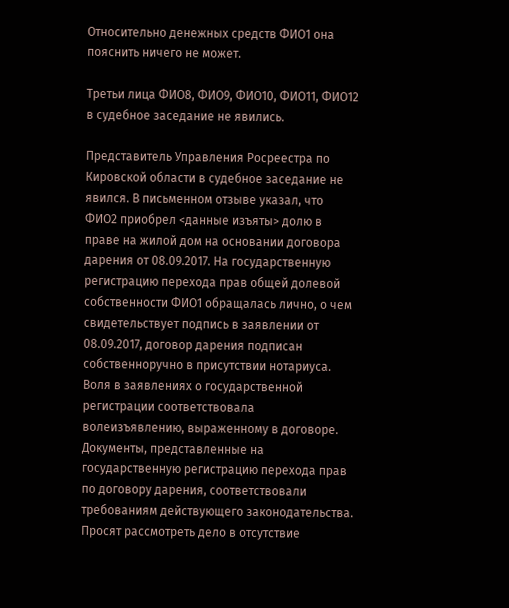Относительно денежных средств ФИО1 она пояснить ничего не может.

Третьи лица ФИО8, ФИО9, ФИО10, ФИО11, ФИО12 в судебное заседание не явились.

Представитель Управления Росреестра по Кировской области в судебное заседание не явился. В письменном отзыве указал, что ФИО2 приобрел <данные изъяты> долю в праве на жилой дом на основании договора дарения от 08.09.2017. На государственную регистрацию перехода прав общей долевой собственности ФИО1 обращалась лично, о чем свидетельствует подпись в заявлении от 08.09.2017, договор дарения подписан собственноручно в присутствии нотариуса. Воля в заявлениях о государственной регистрации соответствовала волеизъявлению, выраженному в договоре. Документы, представленные на государственную регистрацию перехода прав по договору дарения, соответствовали требованиям действующего законодательства. Просят рассмотреть дело в отсутствие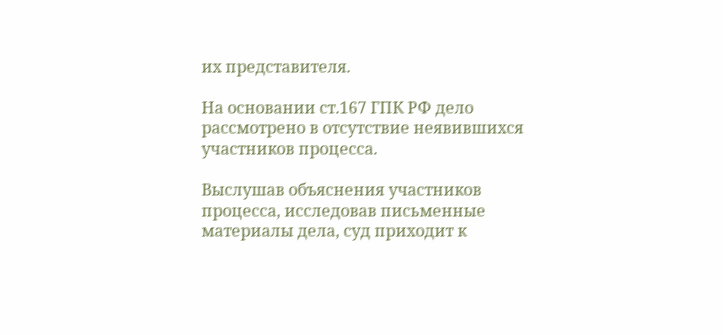их представителя.

На основании ст.167 ГПК РФ дело рассмотрено в отсутствие неявившихся участников процесса.

Выслушав объяснения участников процесса, исследовав письменные материалы дела, суд приходит к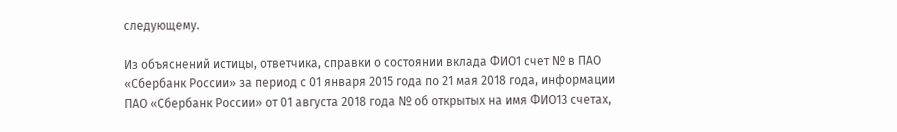следующему.

Из объяснений истицы, ответчика, справки о состоянии вклада ФИО1 счет № в ПАО «Сбербанк России» за период с 01 января 2015 года по 21 мая 2018 года, информации ПАО «Сбербанк России» от 01 августа 2018 года № об открытых на имя ФИО13 счетах,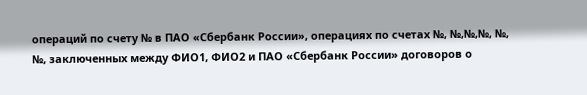операций по счету № в ПАО «Сбербанк России», операциях по счетах №, №,№,№, №, №, заключенных между ФИО1, ФИО2 и ПАО «Сбербанк России» договоров о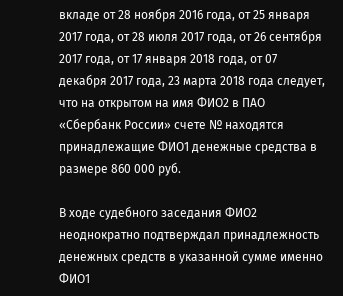вкладе от 28 ноября 2016 года, от 25 января 2017 года, от 28 июля 2017 года, от 26 сентября 2017 года, от 17 января 2018 года, от 07 декабря 2017 года, 23 марта 2018 года следует, что на открытом на имя ФИО2 в ПАО «Сбербанк России» счете № находятся принадлежащие ФИО1 денежные средства в размере 860 000 руб.

В ходе судебного заседания ФИО2 неоднократно подтверждал принадлежность денежных средств в указанной сумме именно ФИО1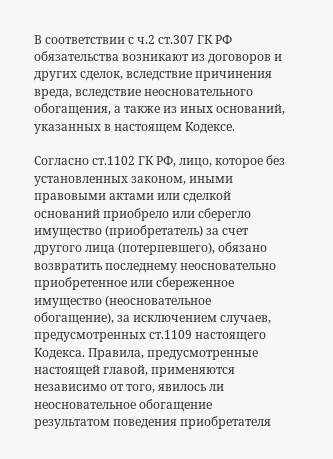В соответствии с ч.2 ст.307 ГК РФ обязательства возникают из договоров и других сделок, вследствие причинения вреда, вследствие неосновательного обогащения, а также из иных оснований, указанных в настоящем Кодексе.

Согласно ст.1102 ГК РФ, лицо, которое без установленных законом, иными правовыми актами или сделкой оснований приобрело или сберегло имущество (приобретатель) за счет другого лица (потерпевшего), обязано возвратить последнему неосновательно приобретенное или сбереженное имущество (неосновательное обогащение), за исключением случаев, предусмотренных ст.1109 настоящего Кодекса. Правила, предусмотренные настоящей главой, применяются независимо от того, явилось ли неосновательное обогащение результатом поведения приобретателя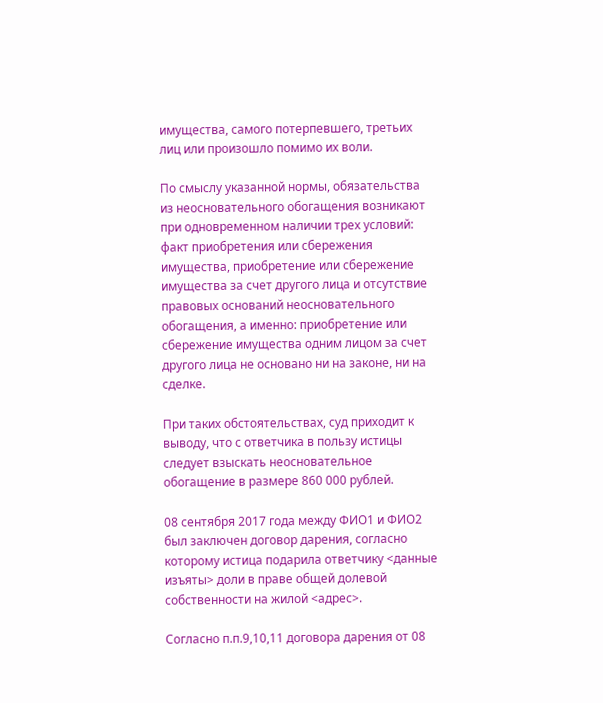имущества, самого потерпевшего, третьих лиц или произошло помимо их воли.

По смыслу указанной нормы, обязательства из неосновательного обогащения возникают при одновременном наличии трех условий: факт приобретения или сбережения имущества, приобретение или сбережение имущества за счет другого лица и отсутствие правовых оснований неосновательного обогащения, а именно: приобретение или сбережение имущества одним лицом за счет другого лица не основано ни на законе, ни на сделке.

При таких обстоятельствах, суд приходит к выводу, что с ответчика в пользу истицы следует взыскать неосновательное обогащение в размере 860 000 рублей.

08 сентября 2017 года между ФИО1 и ФИО2 был заключен договор дарения, согласно которому истица подарила ответчику <данные изъяты> доли в праве общей долевой собственности на жилой <адрес>.

Согласно п.п.9,10,11 договора дарения от 08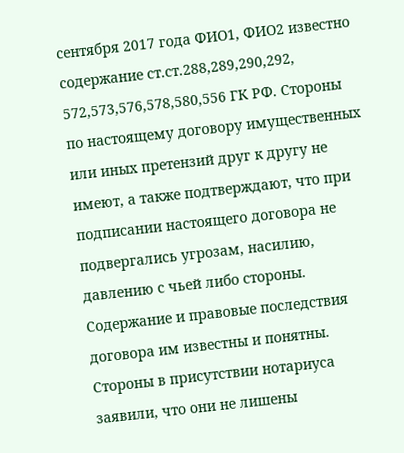сентября 2017 года ФИО1, ФИО2 известно содержание ст.ст.288,289,290,292, 572,573,576,578,580,556 ГК РФ. Стороны по настоящему договору имущественных или иных претензий друг к другу не имеют, а также подтверждают, что при подписании настоящего договора не подвергались угрозам, насилию, давлению с чьей либо стороны. Содержание и правовые последствия договора им известны и понятны. Стороны в присутствии нотариуса заявили, что они не лишены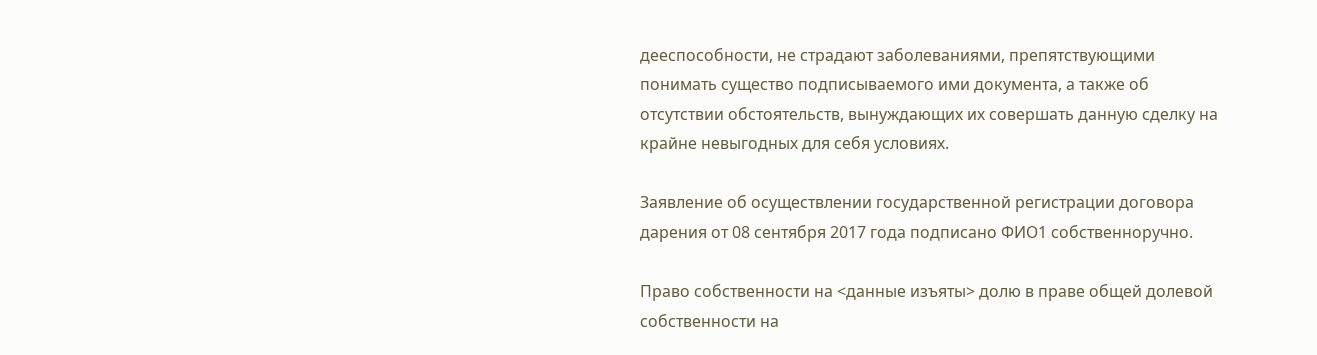дееспособности, не страдают заболеваниями, препятствующими понимать существо подписываемого ими документа, а также об отсутствии обстоятельств, вынуждающих их совершать данную сделку на крайне невыгодных для себя условиях.

Заявление об осуществлении государственной регистрации договора дарения от 08 сентября 2017 года подписано ФИО1 собственноручно.

Право собственности на <данные изъяты> долю в праве общей долевой собственности на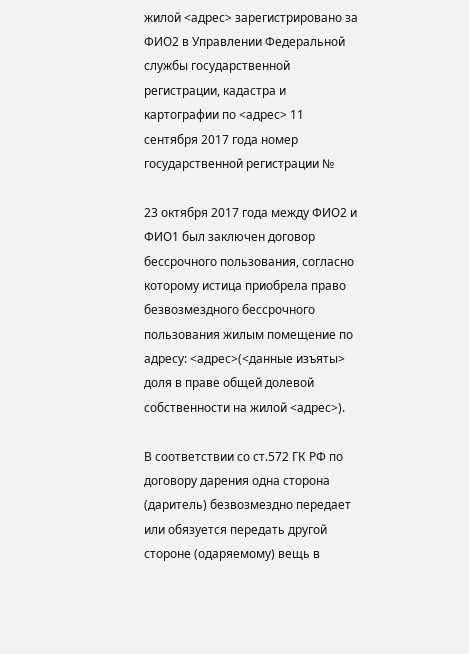жилой <адрес> зарегистрировано за ФИО2 в Управлении Федеральной службы государственной регистрации, кадастра и картографии по <адрес> 11 сентября 2017 года номер государственной регистрации №

23 октября 2017 года между ФИО2 и ФИО1 был заключен договор бессрочного пользования, согласно которому истица приобрела право безвозмездного бессрочного пользования жилым помещение по адресу: <адрес>(<данные изъяты> доля в праве общей долевой собственности на жилой <адрес>).

В соответствии со ст.572 ГК РФ по договору дарения одна сторона (даритель) безвозмездно передает или обязуется передать другой стороне (одаряемому) вещь в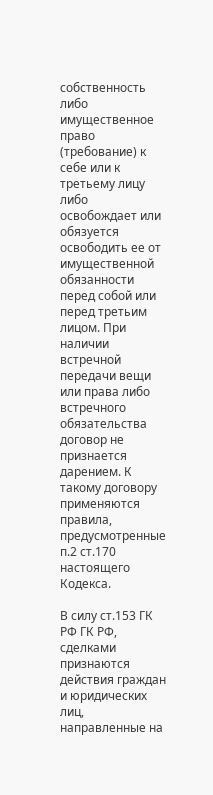собственность либо имущественное право (требование) к себе или к третьему лицу либо освобождает или обязуется освободить ее от имущественной обязанности перед собой или перед третьим лицом. При наличии встречной передачи вещи или права либо встречного обязательства договор не признается дарением. К такому договору применяются правила, предусмотренные п.2 ст.170 настоящего Кодекса.

В силу ст.153 ГК РФ ГК РФ, сделками признаются действия граждан и юридических лиц, направленные на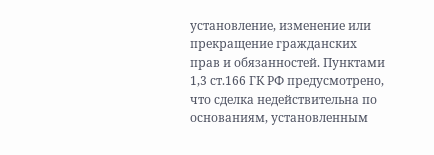установление, изменение или прекращение гражданских прав и обязанностей. Пунктами 1,3 ст.166 ГК РФ предусмотрено, что сделка недействительна по основаниям, установленным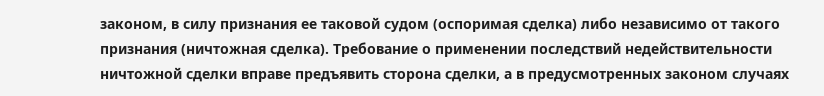законом, в силу признания ее таковой судом (оспоримая сделка) либо независимо от такого признания (ничтожная сделка). Требование о применении последствий недействительности ничтожной сделки вправе предъявить сторона сделки, а в предусмотренных законом случаях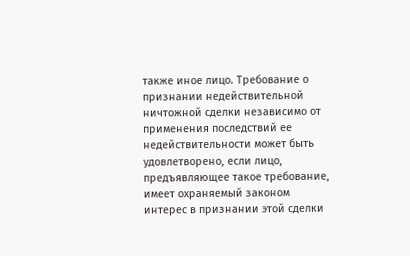также иное лицо. Требование о признании недействительной ничтожной сделки независимо от применения последствий ее недействительности может быть удовлетворено, если лицо, предъявляющее такое требование, имеет охраняемый законом интерес в признании этой сделки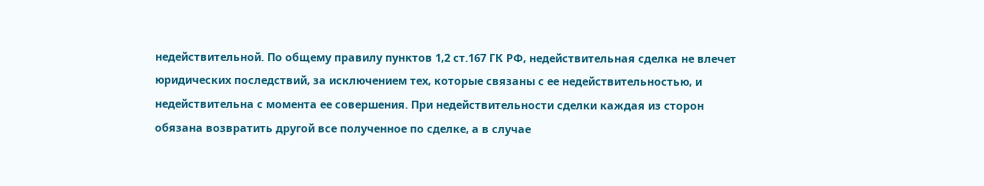недействительной. По общему правилу пунктов 1,2 ст.167 ГК РФ, недействительная сделка не влечет юридических последствий, за исключением тех, которые связаны с ее недействительностью, и недействительна с момента ее совершения. При недействительности сделки каждая из сторон обязана возвратить другой все полученное по сделке, а в случае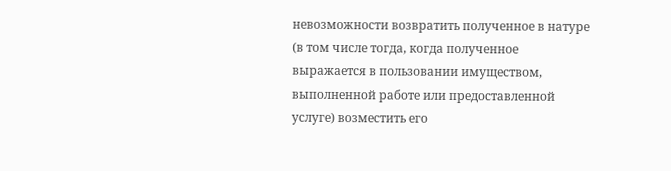невозможности возвратить полученное в натуре (в том числе тогда, когда полученное выражается в пользовании имуществом, выполненной работе или предоставленной услуге) возместить его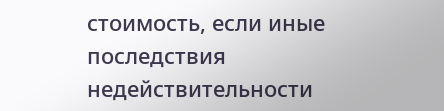стоимость, если иные последствия недействительности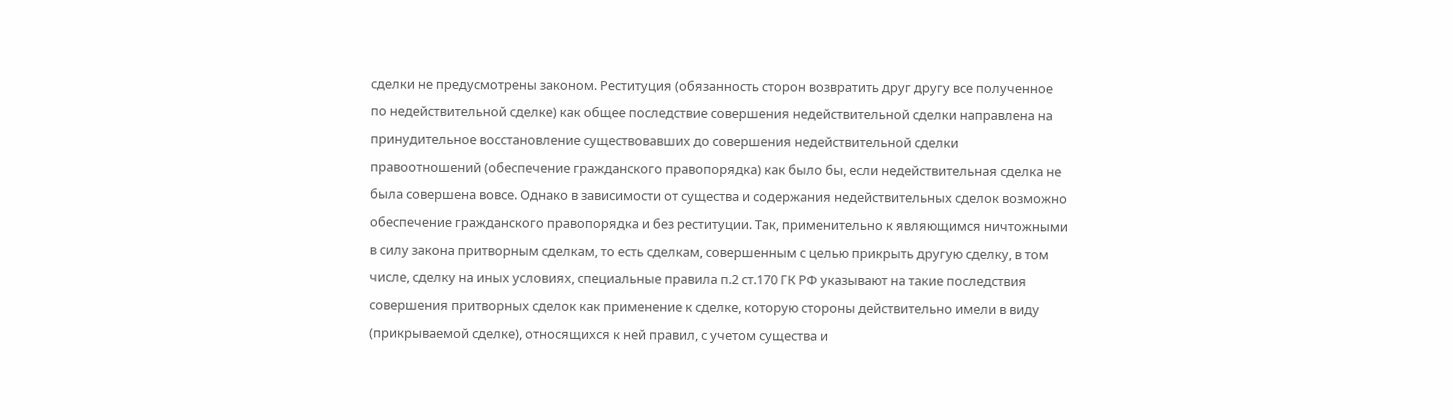сделки не предусмотрены законом. Реституция (обязанность сторон возвратить друг другу все полученное по недействительной сделке) как общее последствие совершения недействительной сделки направлена на принудительное восстановление существовавших до совершения недействительной сделки правоотношений (обеспечение гражданского правопорядка) как было бы, если недействительная сделка не была совершена вовсе. Однако в зависимости от существа и содержания недействительных сделок возможно обеспечение гражданского правопорядка и без реституции. Так, применительно к являющимся ничтожными в силу закона притворным сделкам, то есть сделкам, совершенным с целью прикрыть другую сделку, в том числе, сделку на иных условиях, специальные правила п.2 ст.170 ГК РФ указывают на такие последствия совершения притворных сделок как применение к сделке, которую стороны действительно имели в виду (прикрываемой сделке), относящихся к ней правил, с учетом существа и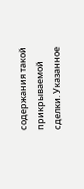содержания такой прикрываемой сделки. Указанное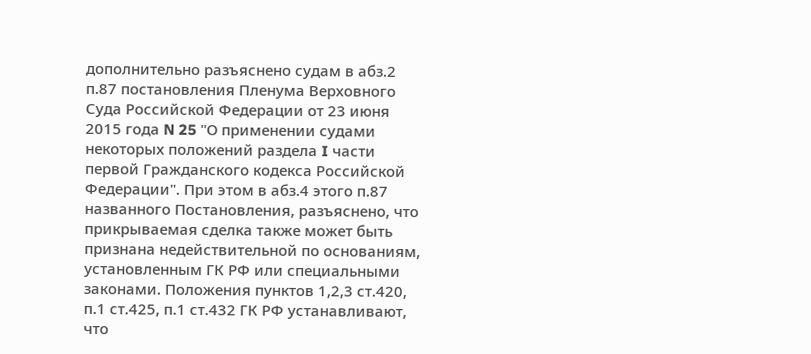дополнительно разъяснено судам в абз.2 п.87 постановления Пленума Верховного Суда Российской Федерации от 23 июня 2015 года N 25 "О применении судами некоторых положений раздела I части первой Гражданского кодекса Российской Федерации". При этом в абз.4 этого п.87 названного Постановления, разъяснено, что прикрываемая сделка также может быть признана недействительной по основаниям, установленным ГК РФ или специальными законами. Положения пунктов 1,2,3 ст.420, п.1 ст.425, п.1 ст.432 ГК РФ устанавливают, что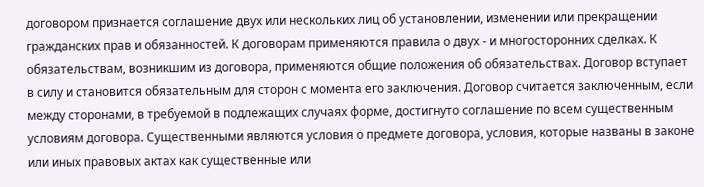договором признается соглашение двух или нескольких лиц об установлении, изменении или прекращении гражданских прав и обязанностей. К договорам применяются правила о двух - и многосторонних сделках. К обязательствам, возникшим из договора, применяются общие положения об обязательствах. Договор вступает в силу и становится обязательным для сторон с момента его заключения. Договор считается заключенным, если между сторонами, в требуемой в подлежащих случаях форме, достигнуто соглашение по всем существенным условиям договора. Существенными являются условия о предмете договора, условия, которые названы в законе или иных правовых актах как существенные или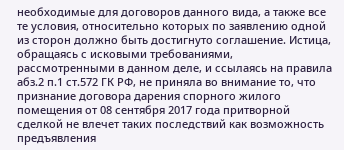необходимые для договоров данного вида, а также все те условия, относительно которых по заявлению одной из сторон должно быть достигнуто соглашение. Истица, обращаясь с исковыми требованиями, рассмотренными в данном деле, и ссылаясь на правила абз.2 п.1 ст.572 ГК РФ, не приняла во внимание то, что признание договора дарения спорного жилого помещения от 08 сентября 2017 года притворной сделкой не влечет таких последствий как возможность предъявления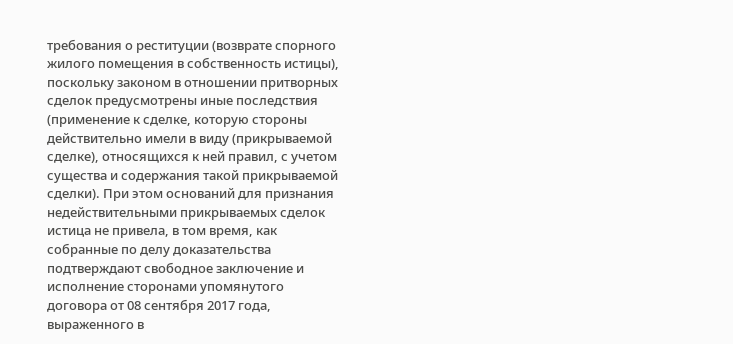требования о реституции (возврате спорного жилого помещения в собственность истицы), поскольку законом в отношении притворных сделок предусмотрены иные последствия (применение к сделке, которую стороны действительно имели в виду (прикрываемой сделке), относящихся к ней правил, с учетом существа и содержания такой прикрываемой сделки). При этом оснований для признания недействительными прикрываемых сделок истица не привела, в том время, как собранные по делу доказательства подтверждают свободное заключение и исполнение сторонами упомянутого договора от 08 сентября 2017 года, выраженного в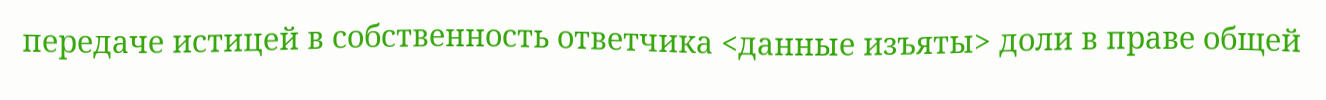передаче истицей в собственность ответчика <данные изъяты> доли в праве общей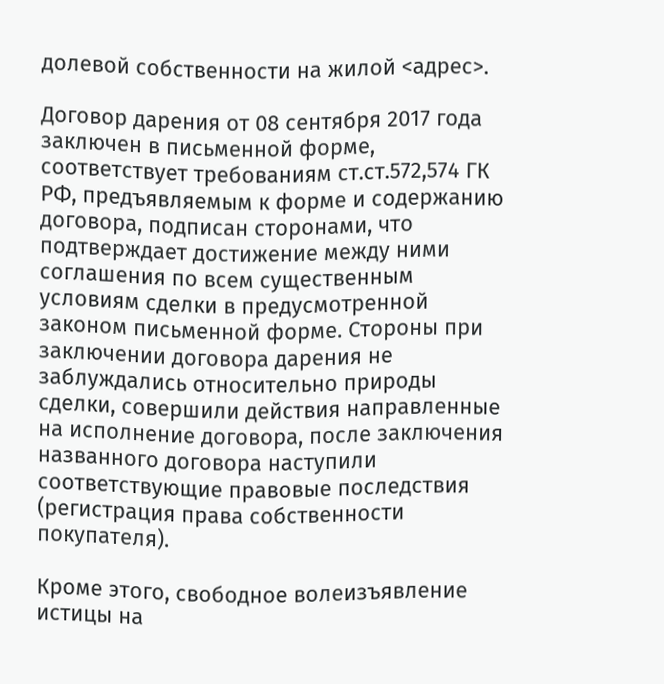долевой собственности на жилой <адрес>.

Договор дарения от 08 сентября 2017 года заключен в письменной форме, соответствует требованиям ст.ст.572,574 ГК РФ, предъявляемым к форме и содержанию договора, подписан сторонами, что подтверждает достижение между ними соглашения по всем существенным условиям сделки в предусмотренной законом письменной форме. Стороны при заключении договора дарения не заблуждались относительно природы сделки, совершили действия направленные на исполнение договора, после заключения названного договора наступили соответствующие правовые последствия (регистрация права собственности покупателя).

Кроме этого, свободное волеизъявление истицы на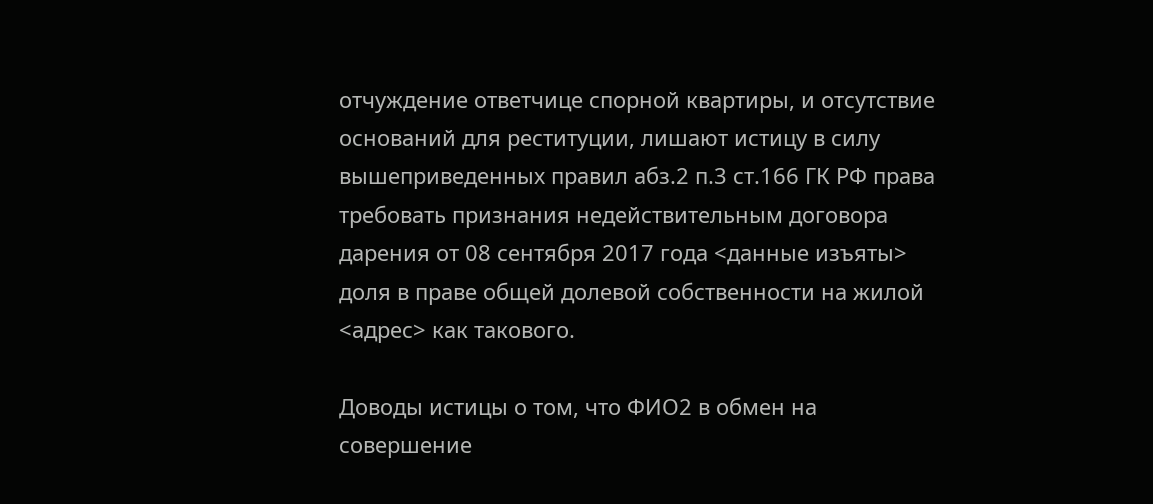отчуждение ответчице спорной квартиры, и отсутствие оснований для реституции, лишают истицу в силу вышеприведенных правил абз.2 п.3 ст.166 ГК РФ права требовать признания недействительным договора дарения от 08 сентября 2017 года <данные изъяты> доля в праве общей долевой собственности на жилой <адрес> как такового.

Доводы истицы о том, что ФИО2 в обмен на совершение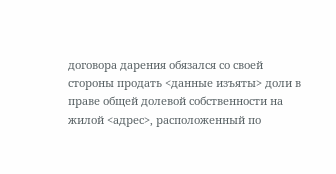договора дарения обязался со своей стороны продать <данные изъяты> доли в праве общей долевой собственности на жилой <адрес>, расположенный по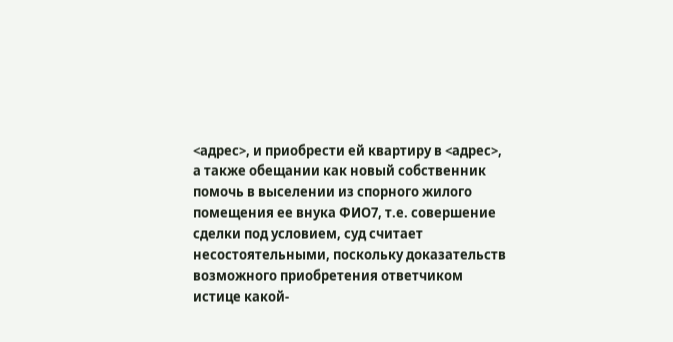<адрес>, и приобрести ей квартиру в <адрес>, а также обещании как новый собственник помочь в выселении из спорного жилого помещения ее внука ФИО7, т.е. совершение сделки под условием, суд считает несостоятельными, поскольку доказательств возможного приобретения ответчиком истице какой-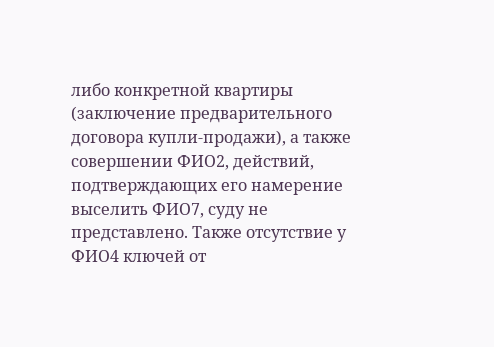либо конкретной квартиры (заключение предварительного договора купли-продажи), а также совершении ФИО2, действий, подтверждающих его намерение выселить ФИО7, суду не представлено. Также отсутствие у ФИО4 ключей от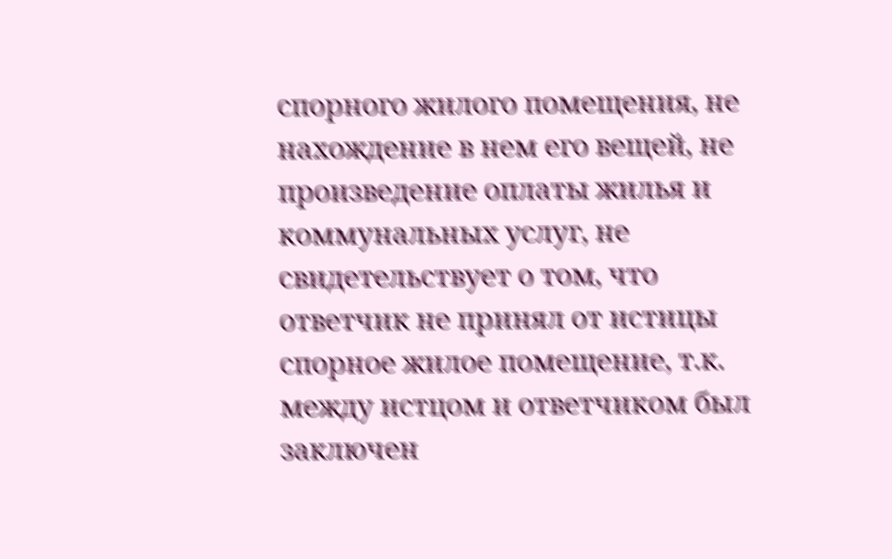спорного жилого помещения, не нахождение в нем его вещей, не произведение оплаты жилья и коммунальных услуг, не свидетельствует о том, что ответчик не принял от истицы спорное жилое помещение, т.к. между истцом и ответчиком был заключен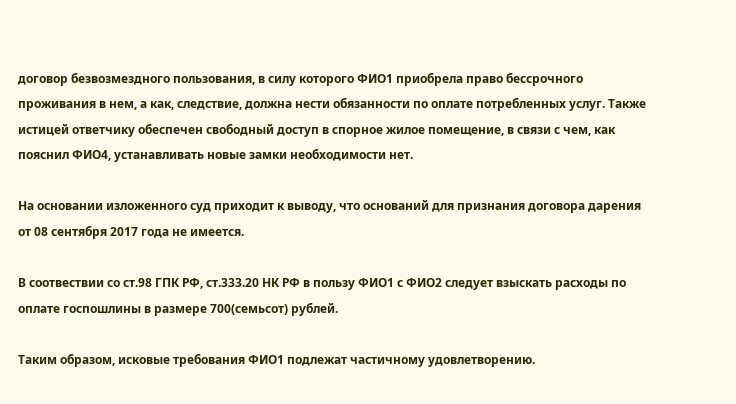договор безвозмездного пользования, в силу которого ФИО1 приобрела право бессрочного проживания в нем, а как, следствие, должна нести обязанности по оплате потребленных услуг. Также истицей ответчику обеспечен свободный доступ в спорное жилое помещение, в связи с чем, как пояснил ФИО4, устанавливать новые замки необходимости нет.

На основании изложенного суд приходит к выводу, что оснований для признания договора дарения от 08 сентября 2017 года не имеется.

В соотвествии со ст.98 ГПК РФ, ст.333.20 НК РФ в пользу ФИО1 с ФИО2 следует взыскать расходы по оплате госпошлины в размере 700(семьсот) рублей.

Таким образом, исковые требования ФИО1 подлежат частичному удовлетворению.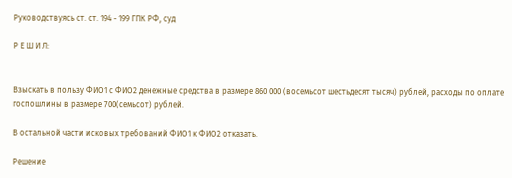Руководствуясь ст. ст. 194 - 199 ГПК РФ, суд

Р Е Ш И Л:


Взыскать в пользу ФИО1 с ФИО2 денежные средства в размере 860 000 (восемьсот шестьдесят тысяч) рублей, расходы по оплате госпошлины в размере 700(семьсот) рублей.

В остальной части исковых требований ФИО1 к ФИО2 отказать.

Решение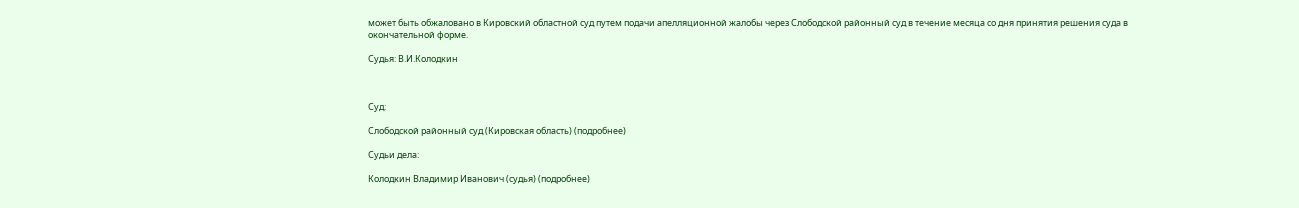может быть обжаловано в Кировский областной суд путем подачи апелляционной жалобы через Слободской районный суд в течение месяца со дня принятия решения суда в окончательной форме.

Судья: В.И.Колодкин



Суд:

Слободской районный суд (Кировская область) (подробнее)

Судьи дела:

Колодкин Владимир Иванович (судья) (подробнее)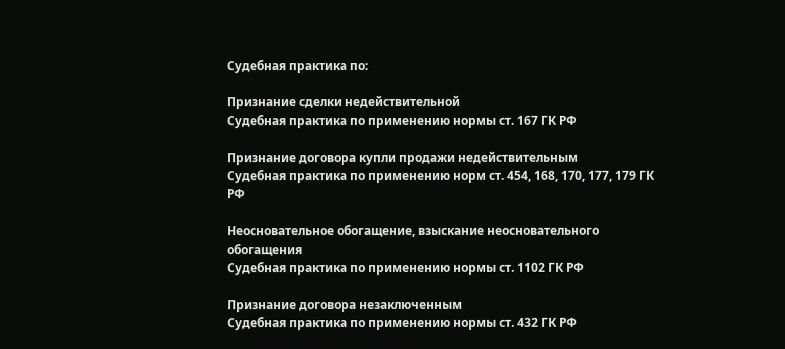Судебная практика по:

Признание сделки недействительной
Судебная практика по применению нормы ст. 167 ГК РФ

Признание договора купли продажи недействительным
Судебная практика по применению норм ст. 454, 168, 170, 177, 179 ГК РФ

Неосновательное обогащение, взыскание неосновательного обогащения
Судебная практика по применению нормы ст. 1102 ГК РФ

Признание договора незаключенным
Судебная практика по применению нормы ст. 432 ГК РФ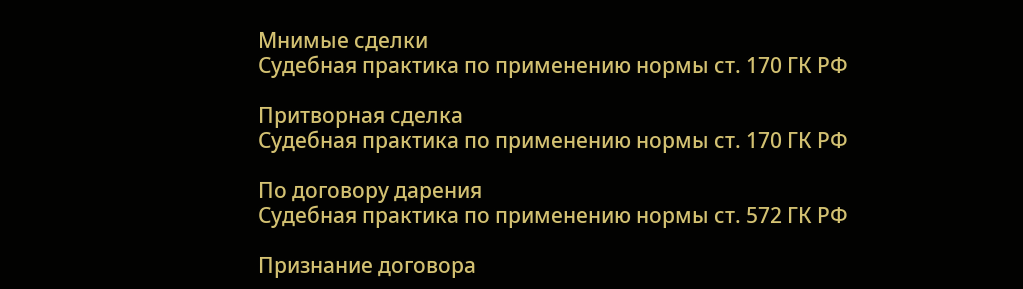Мнимые сделки
Судебная практика по применению нормы ст. 170 ГК РФ

Притворная сделка
Судебная практика по применению нормы ст. 170 ГК РФ

По договору дарения
Судебная практика по применению нормы ст. 572 ГК РФ

Признание договора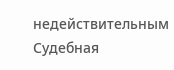недействительным
Судебная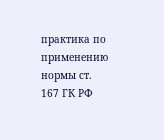практика по применению нормы ст. 167 ГК РФ